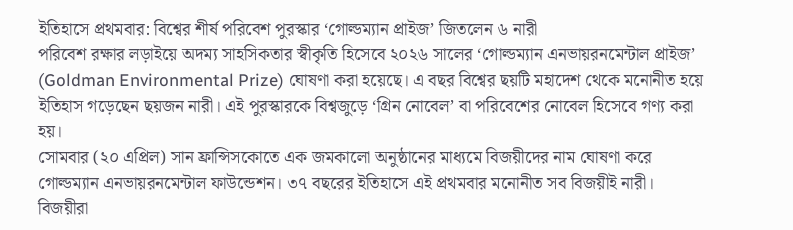ইতিহাসে প্রথমবার: বিশ্বের শীর্ষ পরিবেশ পুরস্কার ‘গোল্ডম্যান প্রাইজ’ জিতলেন ৬ নারী
পরিবেশ রক্ষার লড়াইয়ে অদম্য সাহসিকতার স্বীকৃতি হিসেবে ২০২৬ সালের ‘গোল্ডম্যান এনভায়রনমেন্টাল প্রাইজ’ (Goldman Environmental Prize) ঘোষণা করা হয়েছে। এ বছর বিশ্বের ছয়টি মহাদেশ থেকে মনোনীত হয়ে ইতিহাস গড়েছেন ছয়জন নারী। এই পুরস্কারকে বিশ্বজুড়ে ‘গ্রিন নোবেল’ বা পরিবেশের নোবেল হিসেবে গণ্য করা হয়।
সোমবার (২০ এপ্রিল) সান ফ্রান্সিসকোতে এক জমকালো অনুষ্ঠানের মাধ্যমে বিজয়ীদের নাম ঘোষণা করে গোল্ডম্যান এনভায়রনমেন্টাল ফাউন্ডেশন। ৩৭ বছরের ইতিহাসে এই প্রথমবার মনোনীত সব বিজয়ীই নারী।
বিজয়ীরা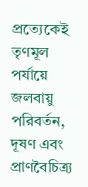প্রত্যেকেই তৃণমূল পর্যায়ে জলবায়ু পরিবর্তন, দূষণ এবং প্রাণবৈচিত্র্য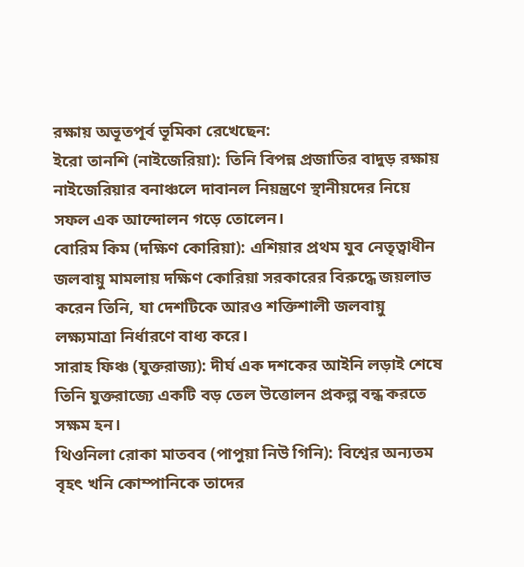রক্ষায় অভূতপূর্ব ভূমিকা রেখেছেন:
ইরো তানশি (নাইজেরিয়া): তিনি বিপন্ন প্রজাতির বাদুড় রক্ষায় নাইজেরিয়ার বনাঞ্চলে দাবানল নিয়ন্ত্রণে স্থানীয়দের নিয়ে সফল এক আন্দোলন গড়ে তোলেন।
বোরিম কিম (দক্ষিণ কোরিয়া): এশিয়ার প্রথম যুব নেতৃত্বাধীন জলবায়ু মামলায় দক্ষিণ কোরিয়া সরকারের বিরুদ্ধে জয়লাভ করেন তিনি, যা দেশটিকে আরও শক্তিশালী জলবায়ু লক্ষ্যমাত্রা নির্ধারণে বাধ্য করে।
সারাহ ফিঞ্চ (যুক্তরাজ্য): দীর্ঘ এক দশকের আইনি লড়াই শেষে তিনি যুক্তরাজ্যে একটি বড় তেল উত্তোলন প্রকল্প বন্ধ করতে সক্ষম হন।
থিওনিলা রোকা মাতবব (পাপুয়া নিউ গিনি): বিশ্বের অন্যতম বৃহৎ খনি কোম্পানিকে তাদের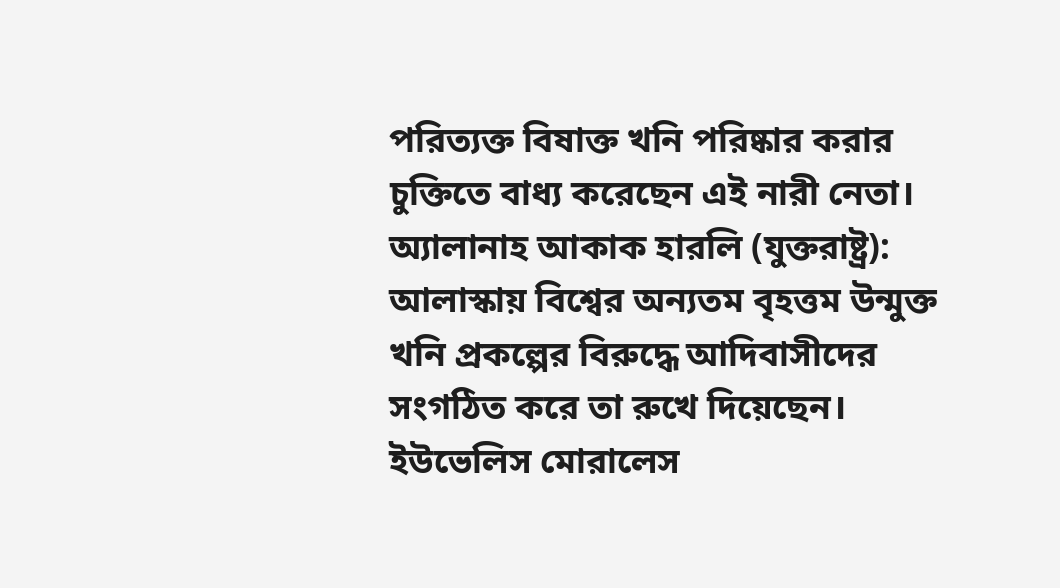পরিত্যক্ত বিষাক্ত খনি পরিষ্কার করার চুক্তিতে বাধ্য করেছেন এই নারী নেতা।
অ্যালানাহ আকাক হারলি (যুক্তরাষ্ট্র): আলাস্কায় বিশ্বের অন্যতম বৃহত্তম উন্মুক্ত খনি প্রকল্পের বিরুদ্ধে আদিবাসীদের সংগঠিত করে তা রুখে দিয়েছেন।
ইউভেলিস মোরালেস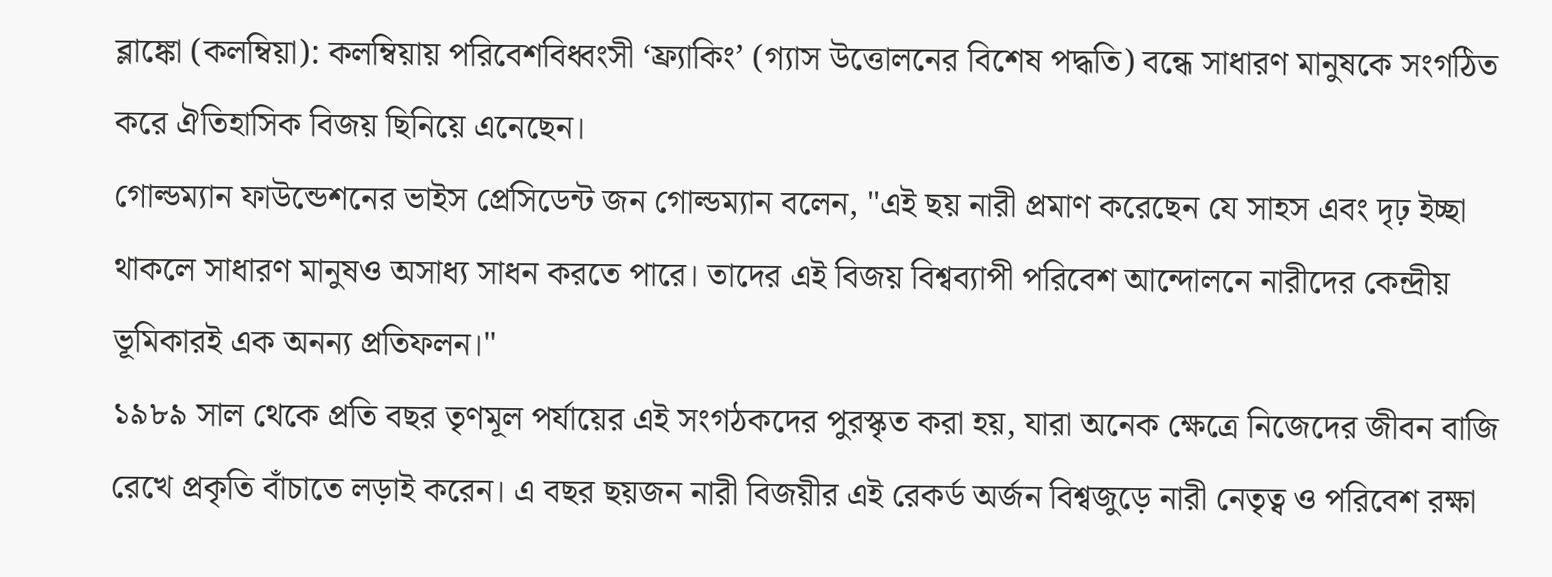ব্লাঙ্কো (কলম্বিয়া): কলম্বিয়ায় পরিবেশবিধ্বংসী ‘ফ্র্যাকিং’ (গ্যাস উত্তোলনের বিশেষ পদ্ধতি) বন্ধে সাধারণ মানুষকে সংগঠিত করে ঐতিহাসিক বিজয় ছিনিয়ে এনেছেন।
গোল্ডম্যান ফাউন্ডেশনের ভাইস প্রেসিডেন্ট জন গোল্ডম্যান বলেন, "এই ছয় নারী প্রমাণ করেছেন যে সাহস এবং দৃঢ় ইচ্ছা থাকলে সাধারণ মানুষও অসাধ্য সাধন করতে পারে। তাদের এই বিজয় বিশ্বব্যাপী পরিবেশ আন্দোলনে নারীদের কেন্দ্রীয় ভূমিকারই এক অনন্য প্রতিফলন।"
১৯৮৯ সাল থেকে প্রতি বছর তৃণমূল পর্যায়ের এই সংগঠকদের পুরস্কৃত করা হয়, যারা অনেক ক্ষেত্রে নিজেদের জীবন বাজি রেখে প্রকৃতি বাঁচাতে লড়াই করেন। এ বছর ছয়জন নারী বিজয়ীর এই রেকর্ড অর্জন বিশ্বজুড়ে নারী নেতৃত্ব ও পরিবেশ রক্ষা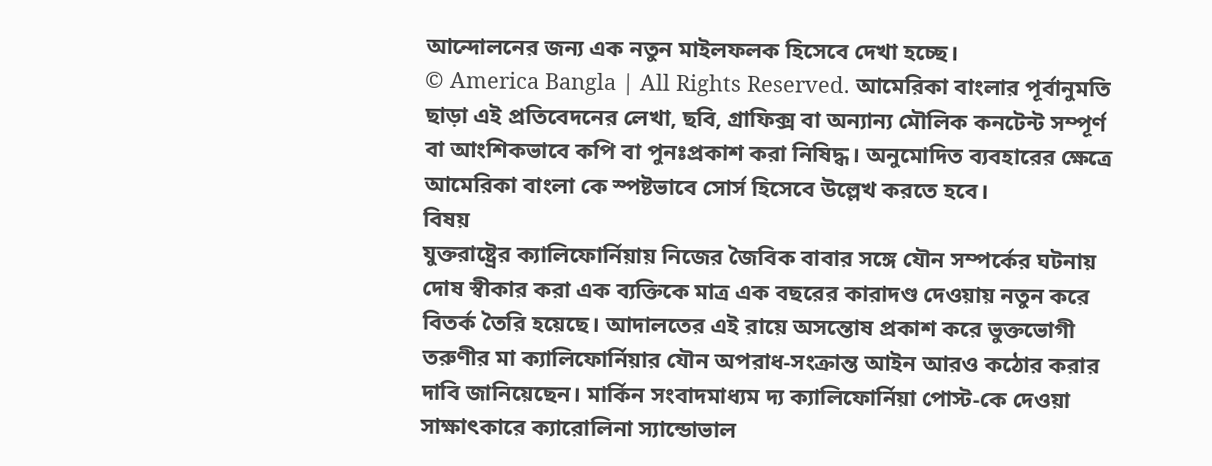আন্দোলনের জন্য এক নতুন মাইলফলক হিসেবে দেখা হচ্ছে।
© America Bangla | All Rights Reserved. আমেরিকা বাংলার পূর্বানুমতি ছাড়া এই প্রতিবেদনের লেখা, ছবি, গ্রাফিক্স বা অন্যান্য মৌলিক কনটেন্ট সম্পূর্ণ বা আংশিকভাবে কপি বা পুনঃপ্রকাশ করা নিষিদ্ধ। অনুমোদিত ব্যবহারের ক্ষেত্রে আমেরিকা বাংলা কে স্পষ্টভাবে সোর্স হিসেবে উল্লেখ করতে হবে।
বিষয়
যুক্তরাষ্ট্রের ক্যালিফোর্নিয়ায় নিজের জৈবিক বাবার সঙ্গে যৌন সম্পর্কের ঘটনায় দোষ স্বীকার করা এক ব্যক্তিকে মাত্র এক বছরের কারাদণ্ড দেওয়ায় নতুন করে বিতর্ক তৈরি হয়েছে। আদালতের এই রায়ে অসন্তোষ প্রকাশ করে ভুক্তভোগী তরুণীর মা ক্যালিফোর্নিয়ার যৌন অপরাধ-সংক্রান্ত আইন আরও কঠোর করার দাবি জানিয়েছেন। মার্কিন সংবাদমাধ্যম দ্য ক্যালিফোর্নিয়া পোস্ট-কে দেওয়া সাক্ষাৎকারে ক্যারোলিনা স্যান্ডোভাল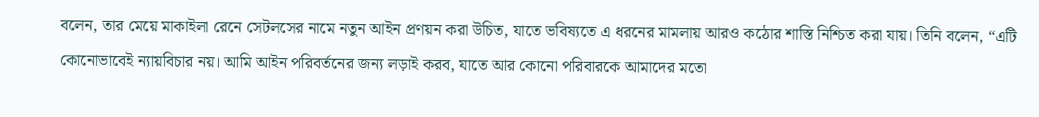বলেন, তার মেয়ে মাকাইলা রেনে সেটলসের নামে নতুন আইন প্রণয়ন করা উচিত, যাতে ভবিষ্যতে এ ধরনের মামলায় আরও কঠোর শাস্তি নিশ্চিত করা যায়। তিনি বলেন, “এটি কোনোভাবেই ন্যায়বিচার নয়। আমি আইন পরিবর্তনের জন্য লড়াই করব, যাতে আর কোনো পরিবারকে আমাদের মতো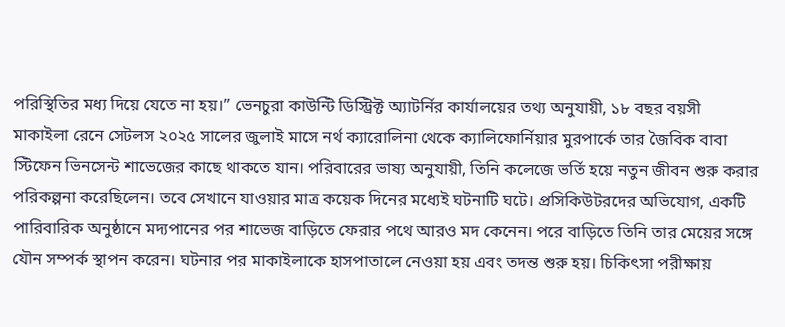পরিস্থিতির মধ্য দিয়ে যেতে না হয়।” ভেনচুরা কাউন্টি ডিস্ট্রিক্ট অ্যাটর্নির কার্যালয়ের তথ্য অনুযায়ী, ১৮ বছর বয়সী মাকাইলা রেনে সেটলস ২০২৫ সালের জুলাই মাসে নর্থ ক্যারোলিনা থেকে ক্যালিফোর্নিয়ার মুরপার্কে তার জৈবিক বাবা স্টিফেন ভিনসেন্ট শাভেজের কাছে থাকতে যান। পরিবারের ভাষ্য অনুযায়ী, তিনি কলেজে ভর্তি হয়ে নতুন জীবন শুরু করার পরিকল্পনা করেছিলেন। তবে সেখানে যাওয়ার মাত্র কয়েক দিনের মধ্যেই ঘটনাটি ঘটে। প্রসিকিউটরদের অভিযোগ, একটি পারিবারিক অনুষ্ঠানে মদ্যপানের পর শাভেজ বাড়িতে ফেরার পথে আরও মদ কেনেন। পরে বাড়িতে তিনি তার মেয়ের সঙ্গে যৌন সম্পর্ক স্থাপন করেন। ঘটনার পর মাকাইলাকে হাসপাতালে নেওয়া হয় এবং তদন্ত শুরু হয়। চিকিৎসা পরীক্ষায়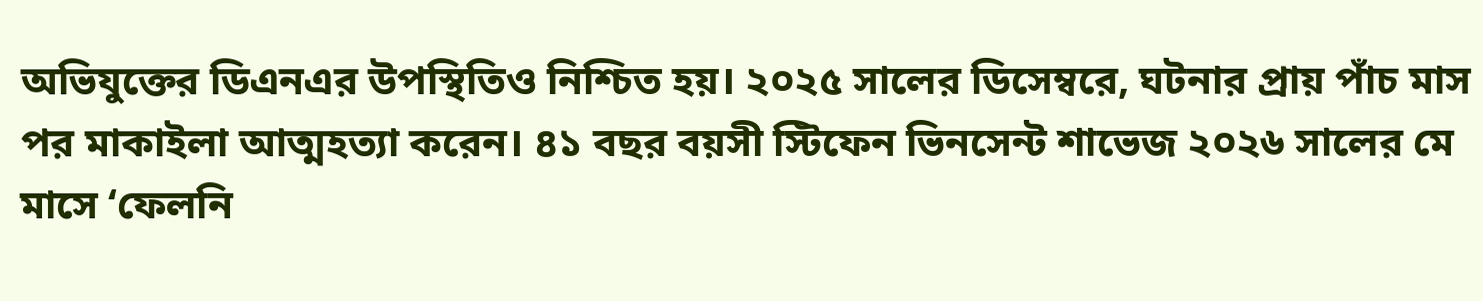অভিযুক্তের ডিএনএর উপস্থিতিও নিশ্চিত হয়। ২০২৫ সালের ডিসেম্বরে, ঘটনার প্রায় পাঁচ মাস পর মাকাইলা আত্মহত্যা করেন। ৪১ বছর বয়সী স্টিফেন ভিনসেন্ট শাভেজ ২০২৬ সালের মে মাসে ‘ফেলনি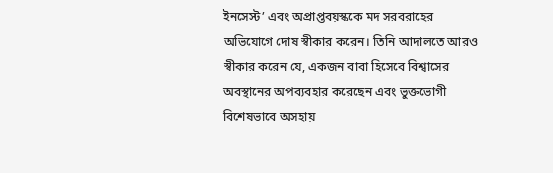ইনসেস্ট’ এবং অপ্রাপ্তবয়স্ককে মদ সরবরাহের অভিযোগে দোষ স্বীকার করেন। তিনি আদালতে আরও স্বীকার করেন যে, একজন বাবা হিসেবে বিশ্বাসের অবস্থানের অপব্যবহার করেছেন এবং ভুক্তভোগী বিশেষভাবে অসহায়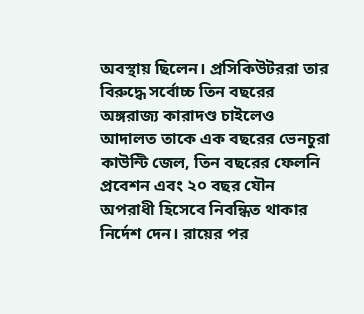অবস্থায় ছিলেন। প্রসিকিউটররা তার বিরুদ্ধে সর্বোচ্চ তিন বছরের অঙ্গরাজ্য কারাদণ্ড চাইলেও আদালত তাকে এক বছরের ভেনচুরা কাউন্টি জেল, তিন বছরের ফেলনি প্রবেশন এবং ২০ বছর যৌন অপরাধী হিসেবে নিবন্ধিত থাকার নির্দেশ দেন। রায়ের পর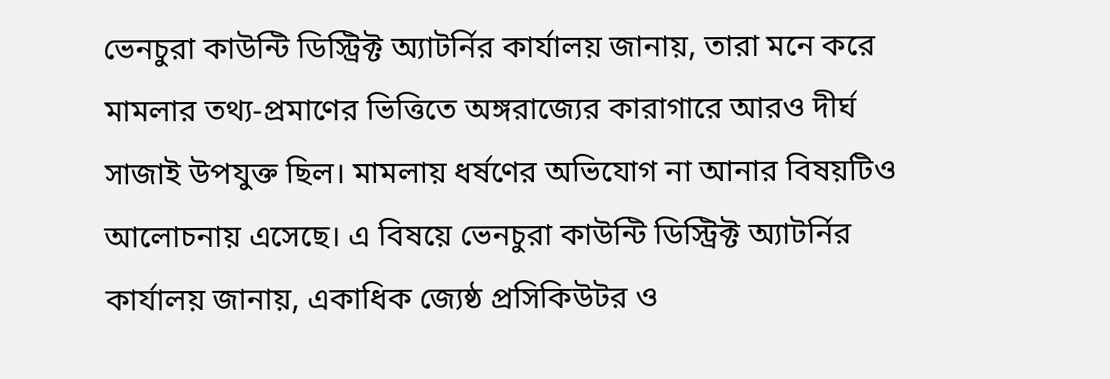ভেনচুরা কাউন্টি ডিস্ট্রিক্ট অ্যাটর্নির কার্যালয় জানায়, তারা মনে করে মামলার তথ্য-প্রমাণের ভিত্তিতে অঙ্গরাজ্যের কারাগারে আরও দীর্ঘ সাজাই উপযুক্ত ছিল। মামলায় ধর্ষণের অভিযোগ না আনার বিষয়টিও আলোচনায় এসেছে। এ বিষয়ে ভেনচুরা কাউন্টি ডিস্ট্রিক্ট অ্যাটর্নির কার্যালয় জানায়, একাধিক জ্যেষ্ঠ প্রসিকিউটর ও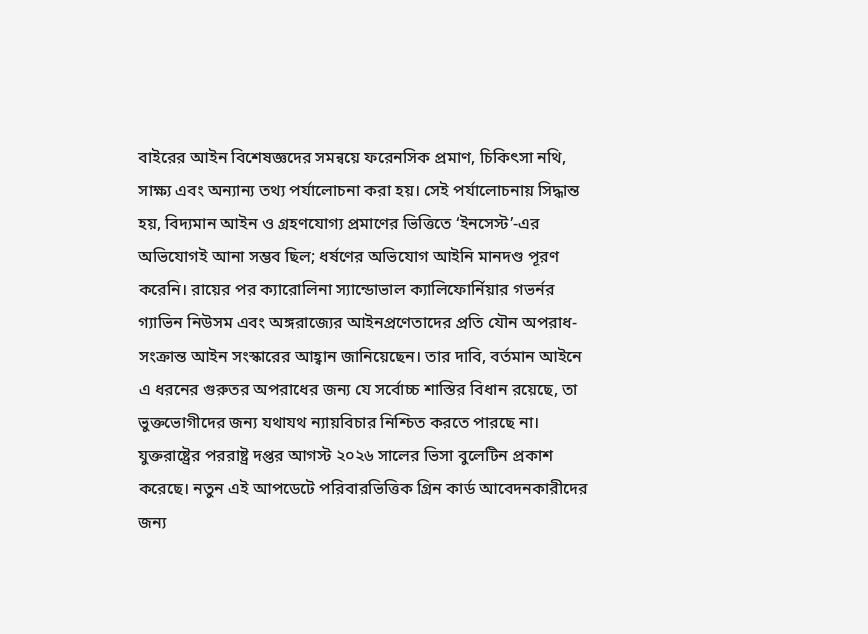বাইরের আইন বিশেষজ্ঞদের সমন্বয়ে ফরেনসিক প্রমাণ, চিকিৎসা নথি, সাক্ষ্য এবং অন্যান্য তথ্য পর্যালোচনা করা হয়। সেই পর্যালোচনায় সিদ্ধান্ত হয়, বিদ্যমান আইন ও গ্রহণযোগ্য প্রমাণের ভিত্তিতে ‘ইনসেস্ট’-এর অভিযোগই আনা সম্ভব ছিল; ধর্ষণের অভিযোগ আইনি মানদণ্ড পূরণ করেনি। রায়ের পর ক্যারোলিনা স্যান্ডোভাল ক্যালিফোর্নিয়ার গভর্নর গ্যাভিন নিউসম এবং অঙ্গরাজ্যের আইনপ্রণেতাদের প্রতি যৌন অপরাধ-সংক্রান্ত আইন সংস্কারের আহ্বান জানিয়েছেন। তার দাবি, বর্তমান আইনে এ ধরনের গুরুতর অপরাধের জন্য যে সর্বোচ্চ শাস্তির বিধান রয়েছে, তা ভুক্তভোগীদের জন্য যথাযথ ন্যায়বিচার নিশ্চিত করতে পারছে না।
যুক্তরাষ্ট্রের পররাষ্ট্র দপ্তর আগস্ট ২০২৬ সালের ভিসা বুলেটিন প্রকাশ করেছে। নতুন এই আপডেটে পরিবারভিত্তিক গ্রিন কার্ড আবেদনকারীদের জন্য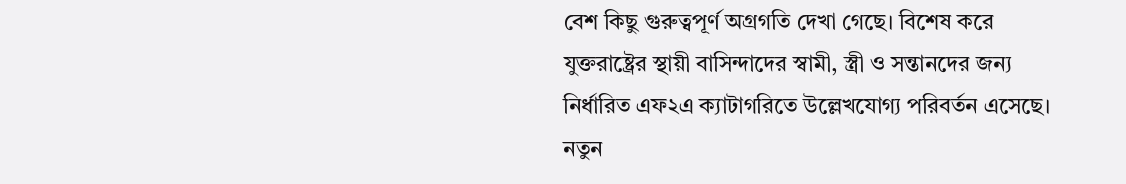বেশ কিছু গুরুত্বপূর্ণ অগ্রগতি দেখা গেছে। বিশেষ করে যুক্তরাষ্ট্রের স্থায়ী বাসিন্দাদের স্বামী, স্ত্রী ও সন্তানদের জন্য নির্ধারিত এফ২এ ক্যাটাগরিতে উল্লেখযোগ্য পরিবর্তন এসেছে। নতুন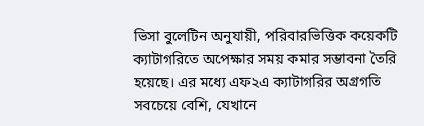ভিসা বুলেটিন অনুযায়ী, পরিবারভিত্তিক কয়েকটি ক্যাটাগরিতে অপেক্ষার সময় কমার সম্ভাবনা তৈরি হয়েছে। এর মধ্যে এফ২এ ক্যাটাগরির অগ্রগতি সবচেয়ে বেশি, যেখানে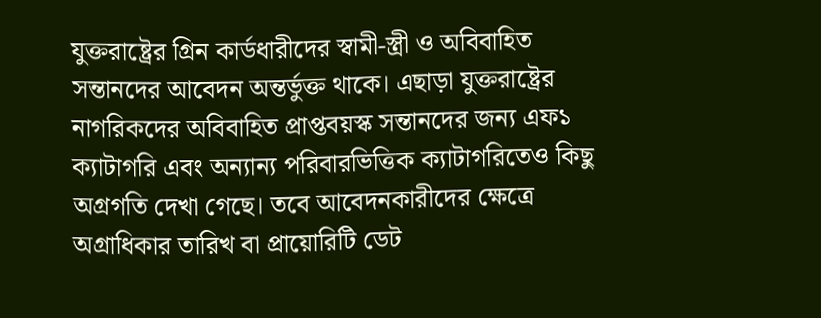যুক্তরাষ্ট্রের গ্রিন কার্ডধারীদের স্বামী-স্ত্রী ও অবিবাহিত সন্তানদের আবেদন অন্তর্ভুক্ত থাকে। এছাড়া যুক্তরাষ্ট্রের নাগরিকদের অবিবাহিত প্রাপ্তবয়স্ক সন্তানদের জন্য এফ১ ক্যাটাগরি এবং অন্যান্য পরিবারভিত্তিক ক্যাটাগরিতেও কিছু অগ্রগতি দেখা গেছে। তবে আবেদনকারীদের ক্ষেত্রে অগ্রাধিকার তারিখ বা প্রায়োরিটি ডেট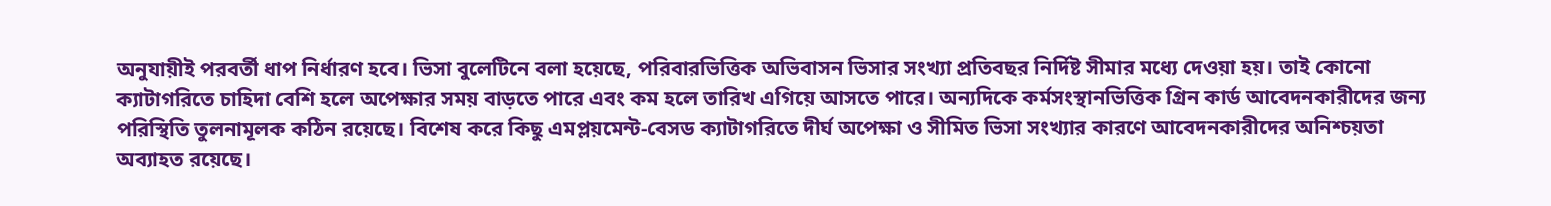অনুযায়ীই পরবর্তী ধাপ নির্ধারণ হবে। ভিসা বুলেটিনে বলা হয়েছে, পরিবারভিত্তিক অভিবাসন ভিসার সংখ্যা প্রতিবছর নির্দিষ্ট সীমার মধ্যে দেওয়া হয়। তাই কোনো ক্যাটাগরিতে চাহিদা বেশি হলে অপেক্ষার সময় বাড়তে পারে এবং কম হলে তারিখ এগিয়ে আসতে পারে। অন্যদিকে কর্মসংস্থানভিত্তিক গ্রিন কার্ড আবেদনকারীদের জন্য পরিস্থিতি তুলনামূলক কঠিন রয়েছে। বিশেষ করে কিছু এমপ্লয়মেন্ট-বেসড ক্যাটাগরিতে দীর্ঘ অপেক্ষা ও সীমিত ভিসা সংখ্যার কারণে আবেদনকারীদের অনিশ্চয়তা অব্যাহত রয়েছে।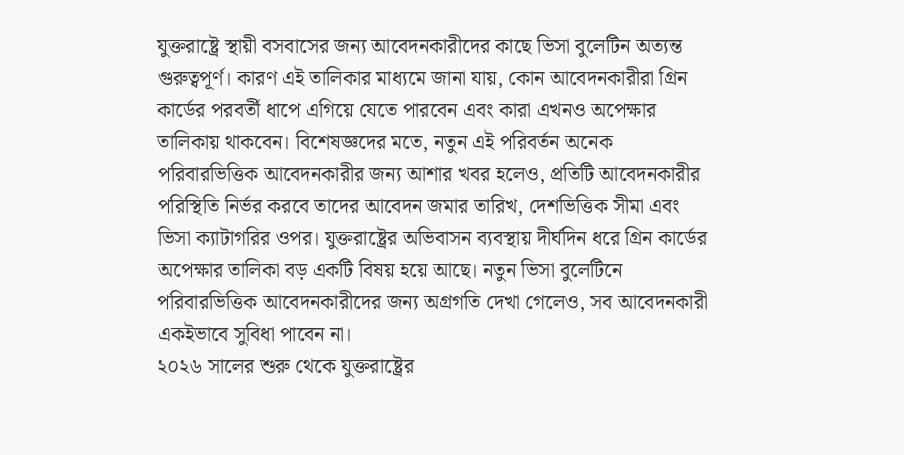যুক্তরাষ্ট্রে স্থায়ী বসবাসের জন্য আবেদনকারীদের কাছে ভিসা বুলেটিন অত্যন্ত গুরুত্বপূর্ণ। কারণ এই তালিকার মাধ্যমে জানা যায়, কোন আবেদনকারীরা গ্রিন কার্ডের পরবর্তী ধাপে এগিয়ে যেতে পারবেন এবং কারা এখনও অপেক্ষার তালিকায় থাকবেন। বিশেষজ্ঞদের মতে, নতুন এই পরিবর্তন অনেক পরিবারভিত্তিক আবেদনকারীর জন্য আশার খবর হলেও, প্রতিটি আবেদনকারীর পরিস্থিতি নির্ভর করবে তাদের আবেদন জমার তারিখ, দেশভিত্তিক সীমা এবং ভিসা ক্যাটাগরির ওপর। যুক্তরাষ্ট্রের অভিবাসন ব্যবস্থায় দীর্ঘদিন ধরে গ্রিন কার্ডের অপেক্ষার তালিকা বড় একটি বিষয় হয়ে আছে। নতুন ভিসা বুলেটিনে পরিবারভিত্তিক আবেদনকারীদের জন্য অগ্রগতি দেখা গেলেও, সব আবেদনকারী একইভাবে সুবিধা পাবেন না।
২০২৬ সালের শুরু থেকে যুক্তরাষ্ট্রের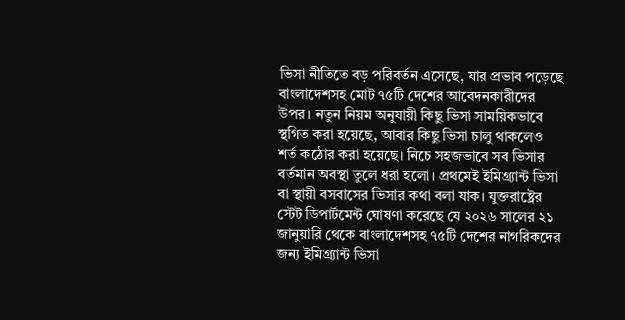ভিসা নীতিতে বড় পরিবর্তন এসেছে, যার প্রভাব পড়েছে বাংলাদেশসহ মোট ৭৫টি দেশের আবেদনকারীদের উপর। নতুন নিয়ম অনুযায়ী কিছু ভিসা সাময়িকভাবে স্থগিত করা হয়েছে, আবার কিছু ভিসা চালু থাকলেও শর্ত কঠোর করা হয়েছে। নিচে সহজভাবে সব ভিসার বর্তমান অবস্থা তুলে ধরা হলো। প্রথমেই ইমিগ্র্যান্ট ভিসা বা স্থায়ী বসবাসের ভিসার কথা বলা যাক। যুক্তরাষ্ট্রের স্টেট ডিপার্টমেন্ট ঘোষণা করেছে যে ২০২৬ সালের ২১ জানুয়ারি থেকে বাংলাদেশসহ ৭৫টি দেশের নাগরিকদের জন্য ইমিগ্র্যান্ট ভিসা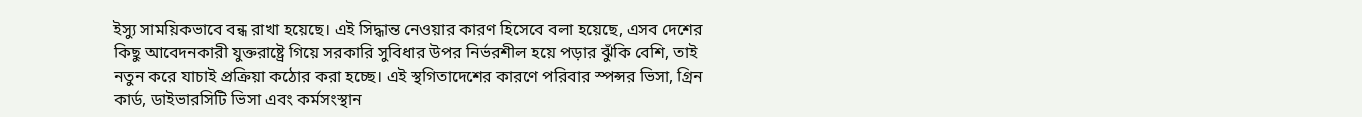ইস্যু সাময়িকভাবে বন্ধ রাখা হয়েছে। এই সিদ্ধান্ত নেওয়ার কারণ হিসেবে বলা হয়েছে, এসব দেশের কিছু আবেদনকারী যুক্তরাষ্ট্রে গিয়ে সরকারি সুবিধার উপর নির্ভরশীল হয়ে পড়ার ঝুঁকি বেশি, তাই নতুন করে যাচাই প্রক্রিয়া কঠোর করা হচ্ছে। এই স্থগিতাদেশের কারণে পরিবার স্পন্সর ভিসা, গ্রিন কার্ড, ডাইভারসিটি ভিসা এবং কর্মসংস্থান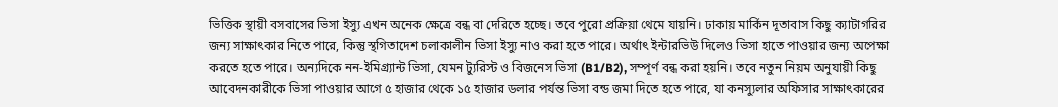ভিত্তিক স্থায়ী বসবাসের ভিসা ইস্যু এখন অনেক ক্ষেত্রে বন্ধ বা দেরিতে হচ্ছে। তবে পুরো প্রক্রিয়া থেমে যায়নি। ঢাকায় মার্কিন দূতাবাস কিছু ক্যাটাগরির জন্য সাক্ষাৎকার নিতে পারে, কিন্তু স্থগিতাদেশ চলাকালীন ভিসা ইস্যু নাও করা হতে পারে। অর্থাৎ ইন্টারভিউ দিলেও ভিসা হাতে পাওয়ার জন্য অপেক্ষা করতে হতে পারে। অন্যদিকে নন-ইমিগ্র্যান্ট ভিসা, যেমন ট্যুরিস্ট ও বিজনেস ভিসা (B1/B2), সম্পূর্ণ বন্ধ করা হয়নি। তবে নতুন নিয়ম অনুযায়ী কিছু আবেদনকারীকে ভিসা পাওয়ার আগে ৫ হাজার থেকে ১৫ হাজার ডলার পর্যন্ত ভিসা বন্ড জমা দিতে হতে পারে, যা কনস্যুলার অফিসার সাক্ষাৎকারের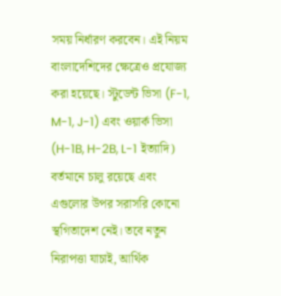সময় নির্ধারণ করবেন। এই নিয়ম বাংলাদেশিদের ক্ষেত্রেও প্রযোজ্য করা হয়েছে। স্টুডেন্ট ভিসা (F-1, M-1, J-1) এবং ওয়ার্ক ভিসা (H-1B, H-2B, L-1 ইত্যাদি) বর্তমানে চালু রয়েছে এবং এগুলোর উপর সরাসরি কোনো স্থগিতাদেশ নেই। তবে নতুন নিরাপত্তা যাচাই, আর্থিক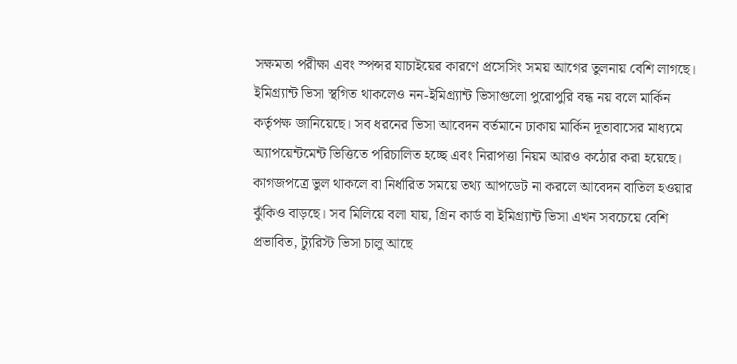সক্ষমতা পরীক্ষা এবং স্পন্সর যাচাইয়ের কারণে প্রসেসিং সময় আগের তুলনায় বেশি লাগছে। ইমিগ্র্যান্ট ভিসা স্থগিত থাকলেও নন-ইমিগ্র্যান্ট ভিসাগুলো পুরোপুরি বন্ধ নয় বলে মার্কিন কর্তৃপক্ষ জানিয়েছে। সব ধরনের ভিসা আবেদন বর্তমানে ঢাকায় মার্কিন দূতাবাসের মাধ্যমে অ্যাপয়েন্টমেন্ট ভিত্তিতে পরিচালিত হচ্ছে এবং নিরাপত্তা নিয়ম আরও কঠোর করা হয়েছে। কাগজপত্রে ভুল থাকলে বা নির্ধারিত সময়ে তথ্য আপডেট না করলে আবেদন বাতিল হওয়ার ঝুঁকিও বাড়ছে। সব মিলিয়ে বলা যায়, গ্রিন কার্ড বা ইমিগ্র্যান্ট ভিসা এখন সবচেয়ে বেশি প্রভাবিত, ট্যুরিস্ট ভিসা চালু আছে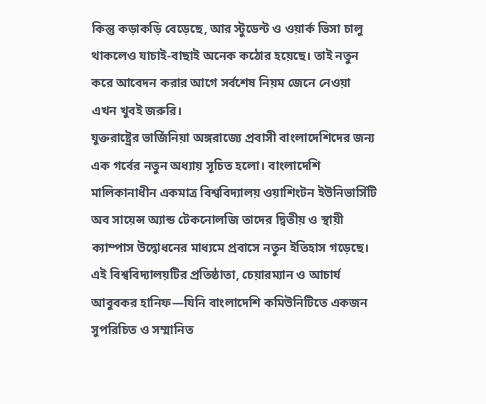কিন্তু কড়াকড়ি বেড়েছে, আর স্টুডেন্ট ও ওয়ার্ক ভিসা চালু থাকলেও যাচাই-বাছাই অনেক কঠোর হয়েছে। তাই নতুন করে আবেদন করার আগে সর্বশেষ নিয়ম জেনে নেওয়া এখন খুবই জরুরি।
যুক্তরাষ্ট্রের ভার্জিনিয়া অঙ্গরাজ্যে প্রবাসী বাংলাদেশিদের জন্য এক গর্বের নতুন অধ্যায় সূচিত হলো। বাংলাদেশি মালিকানাধীন একমাত্র বিশ্ববিদ্যালয় ওয়াশিংটন ইউনিভার্সিটি অব সায়েন্স অ্যান্ড টেকনোলজি তাদের দ্বিতীয় ও স্থায়ী ক্যাম্পাস উদ্বোধনের মাধ্যমে প্রবাসে নতুন ইতিহাস গড়েছে। এই বিশ্ববিদ্যালয়টির প্রতিষ্ঠাতা, চেয়ারম্যান ও আচার্য আবুবকর হানিফ—যিনি বাংলাদেশি কমিউনিটিতে একজন সুপরিচিত ও সম্মানিত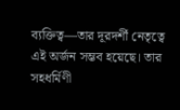ব্যক্তিত্ব—তার দূরদর্শী নেতৃত্বে এই অর্জন সম্ভব হয়েছে। তার সহধর্মিণী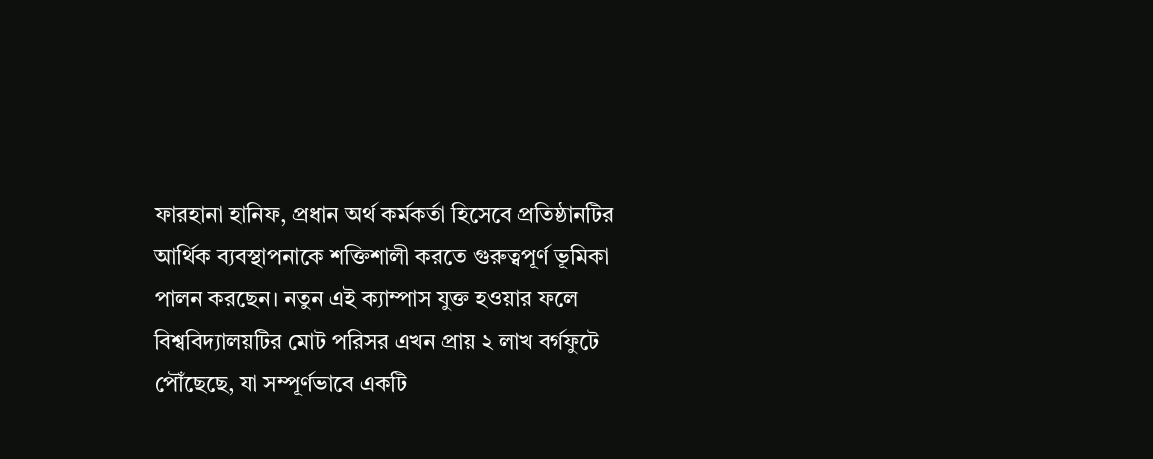ফারহানা হানিফ, প্রধান অর্থ কর্মকর্তা হিসেবে প্রতিষ্ঠানটির আর্থিক ব্যবস্থাপনাকে শক্তিশালী করতে গুরুত্বপূর্ণ ভূমিকা পালন করছেন। নতুন এই ক্যাম্পাস যুক্ত হওয়ার ফলে বিশ্ববিদ্যালয়টির মোট পরিসর এখন প্রায় ২ লাখ বর্গফুটে পৌঁছেছে, যা সম্পূর্ণভাবে একটি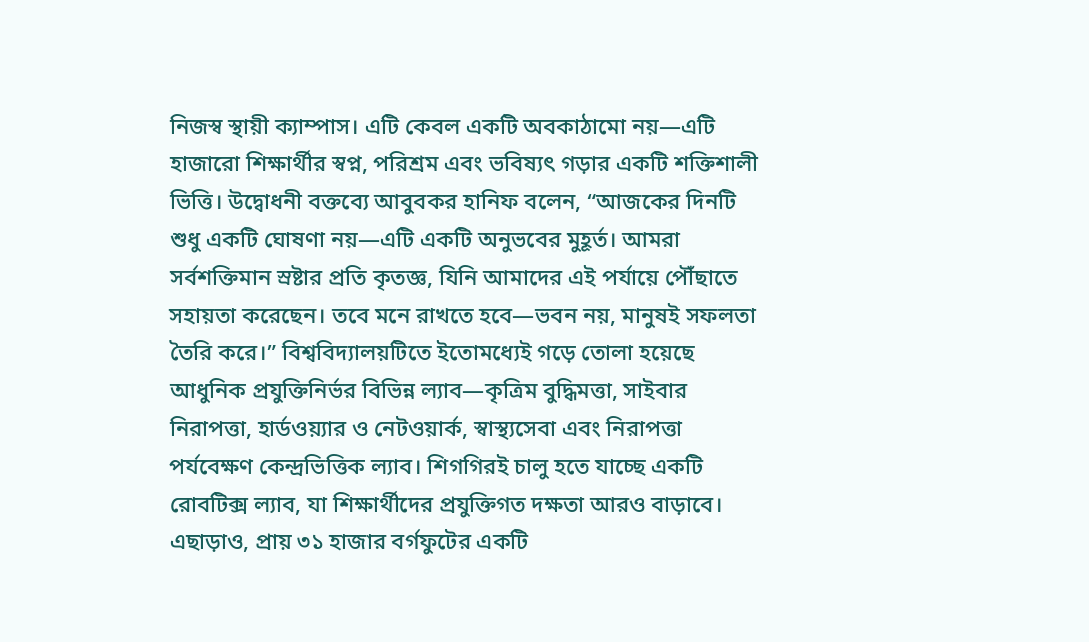নিজস্ব স্থায়ী ক্যাম্পাস। এটি কেবল একটি অবকাঠামো নয়—এটি হাজারো শিক্ষার্থীর স্বপ্ন, পরিশ্রম এবং ভবিষ্যৎ গড়ার একটি শক্তিশালী ভিত্তি। উদ্বোধনী বক্তব্যে আবুবকর হানিফ বলেন, “আজকের দিনটি শুধু একটি ঘোষণা নয়—এটি একটি অনুভবের মুহূর্ত। আমরা সর্বশক্তিমান স্রষ্টার প্রতি কৃতজ্ঞ, যিনি আমাদের এই পর্যায়ে পৌঁছাতে সহায়তা করেছেন। তবে মনে রাখতে হবে—ভবন নয়, মানুষই সফলতা তৈরি করে।” বিশ্ববিদ্যালয়টিতে ইতোমধ্যেই গড়ে তোলা হয়েছে আধুনিক প্রযুক্তিনির্ভর বিভিন্ন ল্যাব—কৃত্রিম বুদ্ধিমত্তা, সাইবার নিরাপত্তা, হার্ডওয়্যার ও নেটওয়ার্ক, স্বাস্থ্যসেবা এবং নিরাপত্তা পর্যবেক্ষণ কেন্দ্রভিত্তিক ল্যাব। শিগগিরই চালু হতে যাচ্ছে একটি রোবটিক্স ল্যাব, যা শিক্ষার্থীদের প্রযুক্তিগত দক্ষতা আরও বাড়াবে। এছাড়াও, প্রায় ৩১ হাজার বর্গফুটের একটি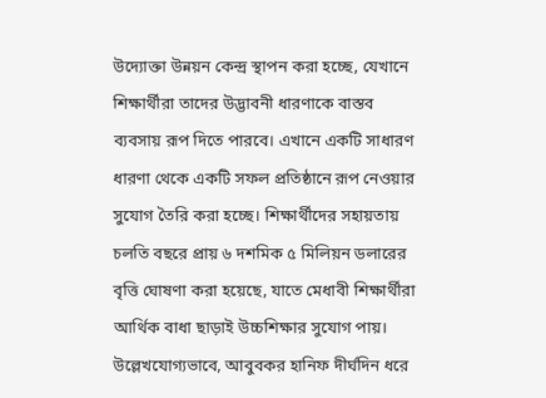উদ্যোক্তা উন্নয়ন কেন্দ্র স্থাপন করা হচ্ছে, যেখানে শিক্ষার্থীরা তাদের উদ্ভাবনী ধারণাকে বাস্তব ব্যবসায় রূপ দিতে পারবে। এখানে একটি সাধারণ ধারণা থেকে একটি সফল প্রতিষ্ঠানে রূপ নেওয়ার সুযোগ তৈরি করা হচ্ছে। শিক্ষার্থীদের সহায়তায় চলতি বছরে প্রায় ৬ দশমিক ৫ মিলিয়ন ডলারের বৃত্তি ঘোষণা করা হয়েছে, যাতে মেধাবী শিক্ষার্থীরা আর্থিক বাধা ছাড়াই উচ্চশিক্ষার সুযোগ পায়। উল্লেখযোগ্যভাবে, আবুবকর হানিফ দীর্ঘদিন ধরে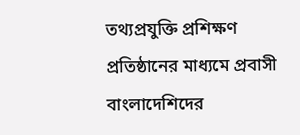তথ্যপ্রযুক্তি প্রশিক্ষণ প্রতিষ্ঠানের মাধ্যমে প্রবাসী বাংলাদেশিদের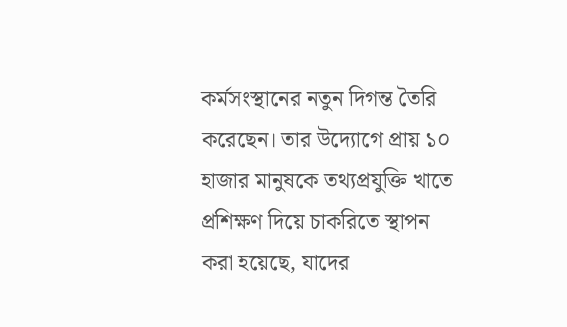কর্মসংস্থানের নতুন দিগন্ত তৈরি করেছেন। তার উদ্যোগে প্রায় ১০ হাজার মানুষকে তথ্যপ্রযুক্তি খাতে প্রশিক্ষণ দিয়ে চাকরিতে স্থাপন করা হয়েছে, যাদের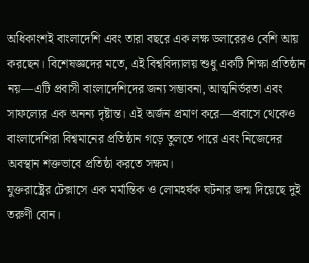অধিকাংশই বাংলাদেশি এবং তারা বছরে এক লক্ষ ডলারেরও বেশি আয় করছেন। বিশেষজ্ঞদের মতে, এই বিশ্ববিদ্যালয় শুধু একটি শিক্ষা প্রতিষ্ঠান নয়—এটি প্রবাসী বাংলাদেশিদের জন্য সম্ভাবনা, আত্মনির্ভরতা এবং সাফল্যের এক অনন্য দৃষ্টান্ত। এই অর্জন প্রমাণ করে—প্রবাসে থেকেও বাংলাদেশিরা বিশ্বমানের প্রতিষ্ঠান গড়ে তুলতে পারে এবং নিজেদের অবস্থান শক্তভাবে প্রতিষ্ঠা করতে সক্ষম।
যুক্তরাষ্ট্রের টেক্সাসে এক মর্মান্তিক ও লোমহর্ষক ঘটনার জন্ম দিয়েছে দুই তরুণী বোন।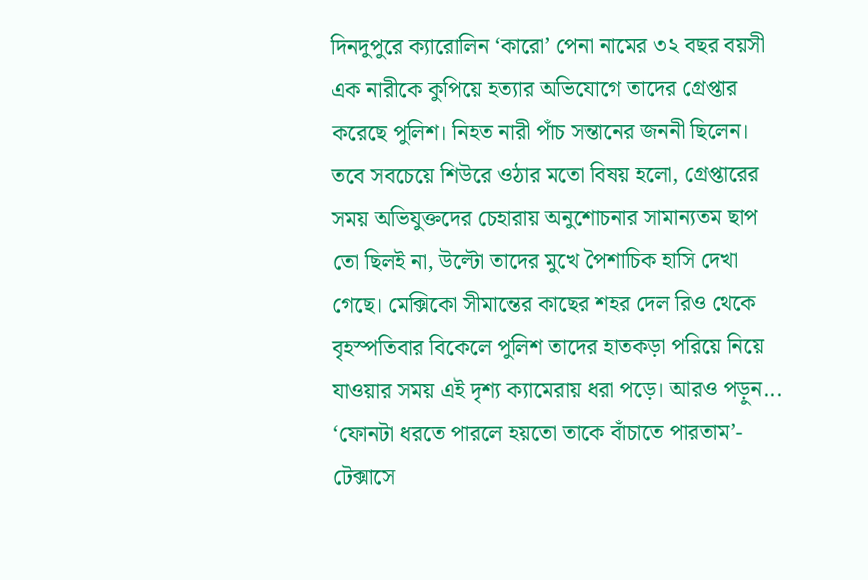দিনদুপুরে ক্যারোলিন ‘কারো’ পেনা নামের ৩২ বছর বয়সী এক নারীকে কুপিয়ে হত্যার অভিযোগে তাদের গ্রেপ্তার করেছে পুলিশ। নিহত নারী পাঁচ সন্তানের জননী ছিলেন। তবে সবচেয়ে শিউরে ওঠার মতো বিষয় হলো, গ্রেপ্তারের সময় অভিযুক্তদের চেহারায় অনুশোচনার সামান্যতম ছাপ তো ছিলই না, উল্টো তাদের মুখে পৈশাচিক হাসি দেখা গেছে। মেক্সিকো সীমান্তের কাছের শহর দেল রিও থেকে বৃহস্পতিবার বিকেলে পুলিশ তাদের হাতকড়া পরিয়ে নিয়ে যাওয়ার সময় এই দৃশ্য ক্যামেরায় ধরা পড়ে। আরও পড়ুন... ‘ফোনটা ধরতে পারলে হয়তো তাকে বাঁচাতে পারতাম’- টেক্সাসে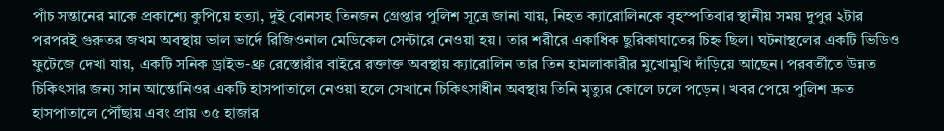পাঁচ সন্তানের মাকে প্রকাশ্যে কুপিয়ে হত্যা, দুই বোনসহ তিনজন গ্রেপ্তার পুলিশ সূত্রে জানা যায়, নিহত ক্যারোলিনকে বৃহস্পতিবার স্থানীয় সময় দুপুর ২টার পরপরই গুরুতর জখম অবস্থায় ভাল ভার্দে রিজিওনাল মেডিকেল সেন্টারে নেওয়া হয়। তার শরীরে একাধিক ছুরিকাঘাতের চিহ্ন ছিল। ঘটনাস্থলের একটি ভিডিও ফুটেজে দেখা যায়, একটি সনিক ড্রাইভ-থ্রু রেস্তোরাঁর বাইরে রক্তাক্ত অবস্থায় ক্যারোলিন তার তিন হামলাকারীর মুখোমুখি দাঁড়িয়ে আছেন। পরবর্তীতে উন্নত চিকিৎসার জন্য সান আন্তোনিওর একটি হাসপাতালে নেওয়া হলে সেখানে চিকিৎসাধীন অবস্থায় তিনি মৃত্যুর কোলে ঢলে পড়েন। খবর পেয়ে পুলিশ দ্রুত হাসপাতালে পৌঁছায় এবং প্রায় ৩৫ হাজার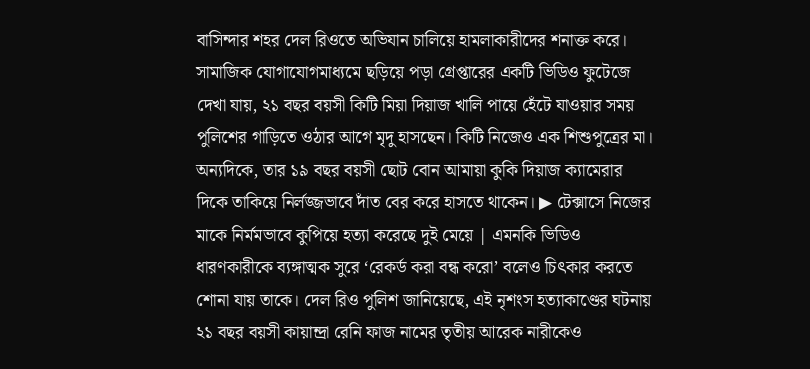বাসিন্দার শহর দেল রিওতে অভিযান চালিয়ে হামলাকারীদের শনাক্ত করে। সামাজিক যোগাযোগমাধ্যমে ছড়িয়ে পড়া গ্রেপ্তারের একটি ভিডিও ফুটেজে দেখা যায়, ২১ বছর বয়সী কিটি মিয়া দিয়াজ খালি পায়ে হেঁটে যাওয়ার সময় পুলিশের গাড়িতে ওঠার আগে মৃদু হাসছেন। কিটি নিজেও এক শিশুপুত্রের মা। অন্যদিকে, তার ১৯ বছর বয়সী ছোট বোন আমায়া কুকি দিয়াজ ক্যামেরার দিকে তাকিয়ে নির্লজ্জভাবে দাঁত বের করে হাসতে থাকেন। ▶ টেক্সাসে নিজের মাকে নির্মমভাবে কুপিয়ে হত্যা করেছে দুই মেয়ে | এমনকি ভিডিও ধারণকারীকে ব্যঙ্গাত্মক সুরে ‘রেকর্ড করা বন্ধ করো’ বলেও চিৎকার করতে শোনা যায় তাকে। দেল রিও পুলিশ জানিয়েছে, এই নৃশংস হত্যাকাণ্ডের ঘটনায় ২১ বছর বয়সী কায়ান্দ্রা রেনি ফাজ নামের তৃতীয় আরেক নারীকেও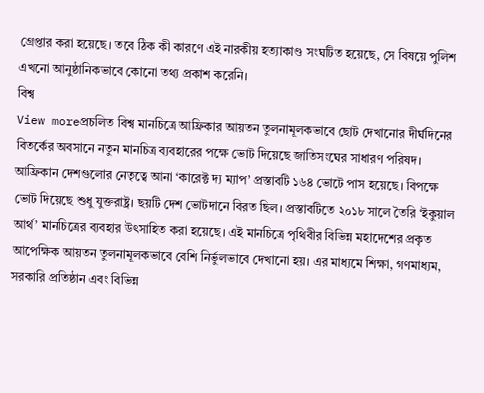গ্রেপ্তার করা হয়েছে। তবে ঠিক কী কারণে এই নারকীয় হত্যাকাণ্ড সংঘটিত হয়েছে, সে বিষয়ে পুলিশ এখনো আনুষ্ঠানিকভাবে কোনো তথ্য প্রকাশ করেনি।
বিশ্ব
View moreপ্রচলিত বিশ্ব মানচিত্রে আফ্রিকার আয়তন তুলনামূলকভাবে ছোট দেখানোর দীর্ঘদিনের বিতর্কের অবসানে নতুন মানচিত্র ব্যবহারের পক্ষে ভোট দিয়েছে জাতিসংঘের সাধারণ পরিষদ। আফ্রিকান দেশগুলোর নেতৃত্বে আনা ‘কারেক্ট দ্য ম্যাপ’ প্রস্তাবটি ১৬৪ ভোটে পাস হয়েছে। বিপক্ষে ভোট দিয়েছে শুধু যুক্তরাষ্ট্র। ছয়টি দেশ ভোটদানে বিরত ছিল। প্রস্তাবটিতে ২০১৮ সালে তৈরি ‘ইকুয়াল আর্থ’ মানচিত্রের ব্যবহার উৎসাহিত করা হয়েছে। এই মানচিত্রে পৃথিবীর বিভিন্ন মহাদেশের প্রকৃত আপেক্ষিক আয়তন তুলনামূলকভাবে বেশি নির্ভুলভাবে দেখানো হয়। এর মাধ্যমে শিক্ষা, গণমাধ্যম, সরকারি প্রতিষ্ঠান এবং বিভিন্ন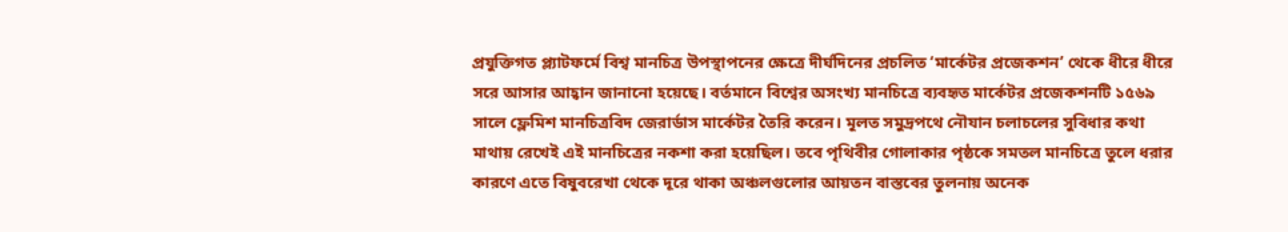প্রযুক্তিগত প্ল্যাটফর্মে বিশ্ব মানচিত্র উপস্থাপনের ক্ষেত্রে দীর্ঘদিনের প্রচলিত ‘মার্কেটর প্রজেকশন’ থেকে ধীরে ধীরে সরে আসার আহ্বান জানানো হয়েছে। বর্তমানে বিশ্বের অসংখ্য মানচিত্রে ব্যবহৃত মার্কেটর প্রজেকশনটি ১৫৬৯ সালে ফ্লেমিশ মানচিত্রবিদ জেরার্ডাস মার্কেটর তৈরি করেন। মূলত সমুদ্রপথে নৌযান চলাচলের সুবিধার কথা মাথায় রেখেই এই মানচিত্রের নকশা করা হয়েছিল। তবে পৃথিবীর গোলাকার পৃষ্ঠকে সমতল মানচিত্রে তুলে ধরার কারণে এতে বিষুবরেখা থেকে দূরে থাকা অঞ্চলগুলোর আয়তন বাস্তবের তুলনায় অনেক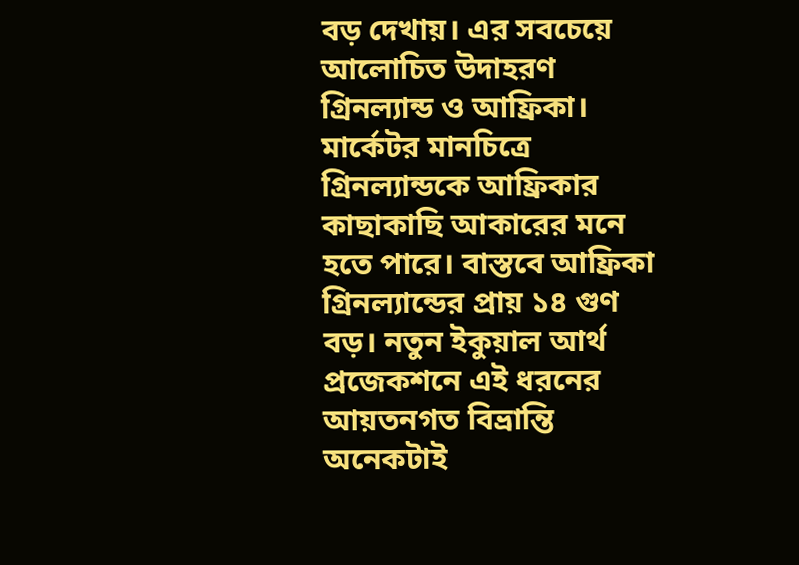বড় দেখায়। এর সবচেয়ে আলোচিত উদাহরণ গ্রিনল্যান্ড ও আফ্রিকা। মার্কেটর মানচিত্রে গ্রিনল্যান্ডকে আফ্রিকার কাছাকাছি আকারের মনে হতে পারে। বাস্তবে আফ্রিকা গ্রিনল্যান্ডের প্রায় ১৪ গুণ বড়। নতুন ইকুয়াল আর্থ প্রজেকশনে এই ধরনের আয়তনগত বিভ্রান্তি অনেকটাই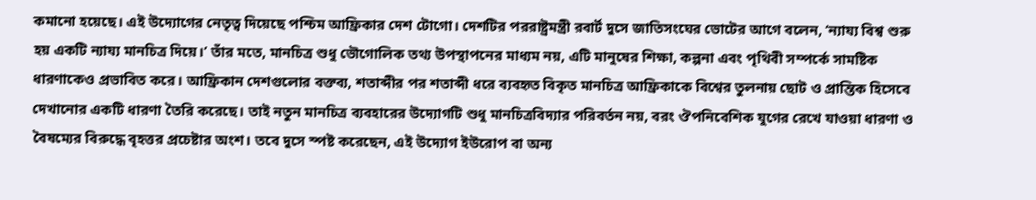কমানো হয়েছে। এই উদ্যোগের নেতৃত্ব দিয়েছে পশ্চিম আফ্রিকার দেশ টোগো। দেশটির পররাষ্ট্রমন্ত্রী রবার্ট দুসে জাতিসংঘের ভোটের আগে বলেন, ‘ন্যায্য বিশ্ব শুরু হয় একটি ন্যায্য মানচিত্র দিয়ে।’ তাঁর মতে, মানচিত্র শুধু ভৌগোলিক তথ্য উপস্থাপনের মাধ্যম নয়, এটি মানুষের শিক্ষা, কল্পনা এবং পৃথিবী সম্পর্কে সামষ্টিক ধারণাকেও প্রভাবিত করে। আফ্রিকান দেশগুলোর বক্তব্য, শতাব্দীর পর শতাব্দী ধরে ব্যবহৃত বিকৃত মানচিত্র আফ্রিকাকে বিশ্বের তুলনায় ছোট ও প্রান্তিক হিসেবে দেখানোর একটি ধারণা তৈরি করেছে। তাই নতুন মানচিত্র ব্যবহারের উদ্যোগটি শুধু মানচিত্রবিদ্যার পরিবর্তন নয়, বরং ঔপনিবেশিক যুগের রেখে যাওয়া ধারণা ও বৈষম্যের বিরুদ্ধে বৃহত্তর প্রচেষ্টার অংশ। তবে দুসে স্পষ্ট করেছেন, এই উদ্যোগ ইউরোপ বা অন্য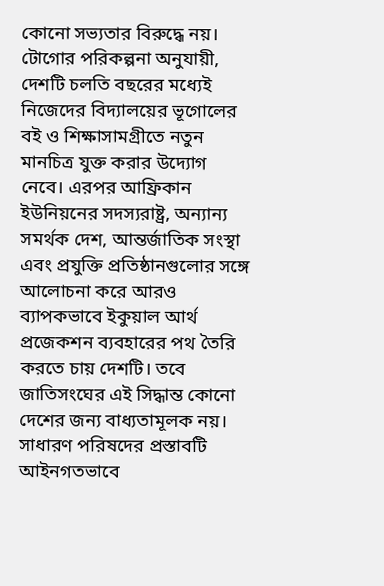কোনো সভ্যতার বিরুদ্ধে নয়। টোগোর পরিকল্পনা অনুযায়ী, দেশটি চলতি বছরের মধ্যেই নিজেদের বিদ্যালয়ের ভূগোলের বই ও শিক্ষাসামগ্রীতে নতুন মানচিত্র যুক্ত করার উদ্যোগ নেবে। এরপর আফ্রিকান ইউনিয়নের সদস্যরাষ্ট্র, অন্যান্য সমর্থক দেশ, আন্তর্জাতিক সংস্থা এবং প্রযুক্তি প্রতিষ্ঠানগুলোর সঙ্গে আলোচনা করে আরও ব্যাপকভাবে ইকুয়াল আর্থ প্রজেকশন ব্যবহারের পথ তৈরি করতে চায় দেশটি। তবে জাতিসংঘের এই সিদ্ধান্ত কোনো দেশের জন্য বাধ্যতামূলক নয়। সাধারণ পরিষদের প্রস্তাবটি আইনগতভাবে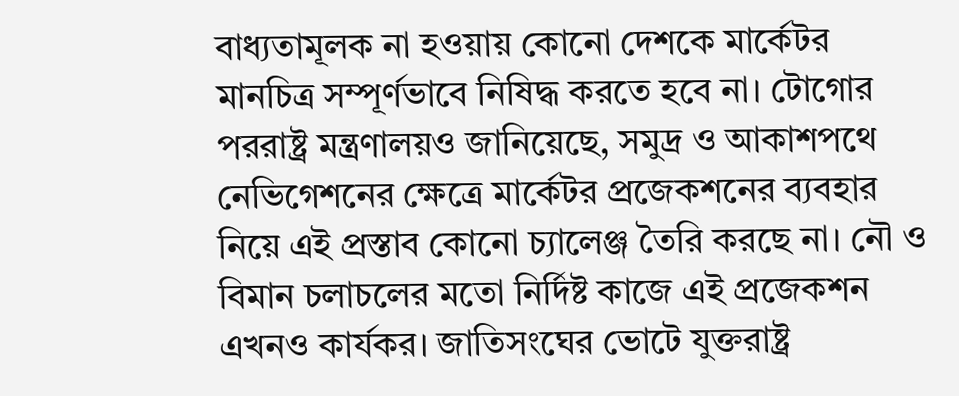বাধ্যতামূলক না হওয়ায় কোনো দেশকে মার্কেটর মানচিত্র সম্পূর্ণভাবে নিষিদ্ধ করতে হবে না। টোগোর পররাষ্ট্র মন্ত্রণালয়ও জানিয়েছে, সমুদ্র ও আকাশপথে নেভিগেশনের ক্ষেত্রে মার্কেটর প্রজেকশনের ব্যবহার নিয়ে এই প্রস্তাব কোনো চ্যালেঞ্জ তৈরি করছে না। নৌ ও বিমান চলাচলের মতো নির্দিষ্ট কাজে এই প্রজেকশন এখনও কার্যকর। জাতিসংঘের ভোটে যুক্তরাষ্ট্র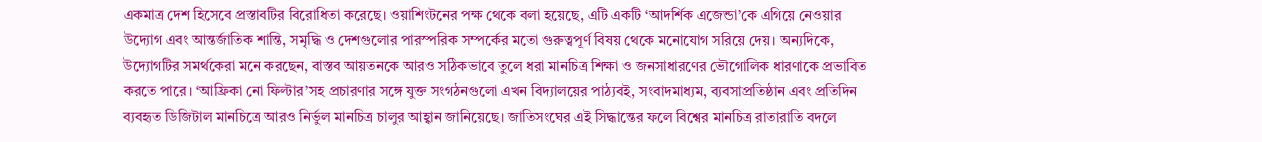একমাত্র দেশ হিসেবে প্রস্তাবটির বিরোধিতা করেছে। ওয়াশিংটনের পক্ষ থেকে বলা হয়েছে, এটি একটি ‘আদর্শিক এজেন্ডা’কে এগিয়ে নেওয়ার উদ্যোগ এবং আন্তর্জাতিক শান্তি, সমৃদ্ধি ও দেশগুলোর পারস্পরিক সম্পর্কের মতো গুরুত্বপূর্ণ বিষয় থেকে মনোযোগ সরিয়ে দেয়। অন্যদিকে, উদ্যোগটির সমর্থকেরা মনে করছেন, বাস্তব আয়তনকে আরও সঠিকভাবে তুলে ধরা মানচিত্র শিক্ষা ও জনসাধারণের ভৌগোলিক ধারণাকে প্রভাবিত করতে পারে। ‘আফ্রিকা নো ফিল্টার’সহ প্রচারণার সঙ্গে যুক্ত সংগঠনগুলো এখন বিদ্যালয়ের পাঠ্যবই, সংবাদমাধ্যম, ব্যবসাপ্রতিষ্ঠান এবং প্রতিদিন ব্যবহৃত ডিজিটাল মানচিত্রে আরও নির্ভুল মানচিত্র চালুর আহ্বান জানিয়েছে। জাতিসংঘের এই সিদ্ধান্তের ফলে বিশ্বের মানচিত্র রাতারাতি বদলে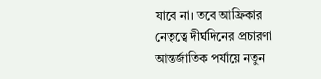যাবে না। তবে আফ্রিকার নেতৃত্বে দীর্ঘদিনের প্রচারণা আন্তর্জাতিক পর্যায়ে নতুন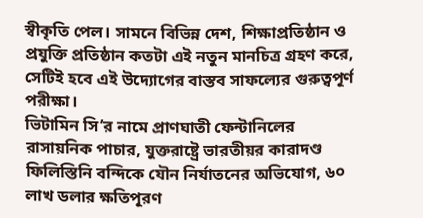স্বীকৃতি পেল। সামনে বিভিন্ন দেশ, শিক্ষাপ্রতিষ্ঠান ও প্রযুক্তি প্রতিষ্ঠান কতটা এই নতুন মানচিত্র গ্রহণ করে, সেটিই হবে এই উদ্যোগের বাস্তব সাফল্যের গুরুত্বপূর্ণ পরীক্ষা।
ভিটামিন সি’র নামে প্রাণঘাতী ফেন্টানিলের রাসায়নিক পাচার, যুক্তরাষ্ট্রে ভারতীয়র কারাদণ্ড
ফিলিস্তিনি বন্দিকে যৌন নির্যাতনের অভিযোগ, ৬০ লাখ ডলার ক্ষতিপূরণ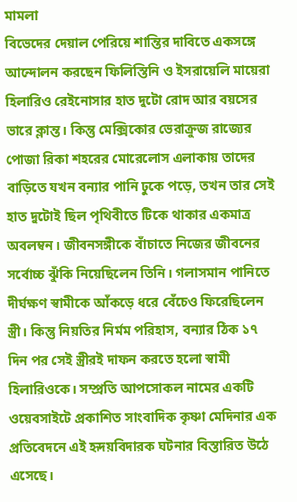মামলা
বিভেদের দেয়াল পেরিয়ে শান্তির দাবিতে একসঙ্গে আন্দোলন করছেন ফিলিস্তিনি ও ইসরায়েলি মায়েরা
হিলারিও রেইনোসার হাত দুটো রোদ আর বয়সের ভারে ক্লান্ত। কিন্তু মেক্সিকোর ভেরাক্রুজ রাজ্যের পোজা রিকা শহরের মোরেলোস এলাকায় তাদের বাড়িতে যখন বন্যার পানি ঢুকে পড়ে, তখন তার সেই হাত দুটোই ছিল পৃথিবীতে টিকে থাকার একমাত্র অবলম্বন। জীবনসঙ্গীকে বাঁচাতে নিজের জীবনের সর্বোচ্চ ঝুঁকি নিয়েছিলেন তিনি। গলাসমান পানিতে দীর্ঘক্ষণ স্বামীকে আঁকড়ে ধরে বেঁচেও ফিরেছিলেন স্ত্রী। কিন্তু নিয়তির নির্মম পরিহাস, বন্যার ঠিক ১৭ দিন পর সেই স্ত্রীরই দাফন করতে হলো স্বামী হিলারিওকে। সম্প্রতি আপসোকল নামের একটি ওয়েবসাইটে প্রকাশিত সাংবাদিক কৃষ্ণা মেদিনার এক প্রতিবেদনে এই হৃদয়বিদারক ঘটনার বিস্তারিত উঠে এসেছে।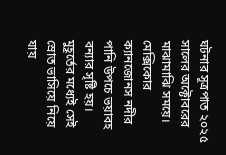ঘটনার সূত্রপাত ২০২৫ সালের অক্টোবরের মাঝামাঝি সময়ে। মেক্সিকোর ক্যানজোনস নদীর পানি উপচে ভয়াবহ বন্যার সৃষ্টি হয়। মুহূর্তের মধ্যেই সেই স্রোত ভাসিয়ে নিয়ে যায়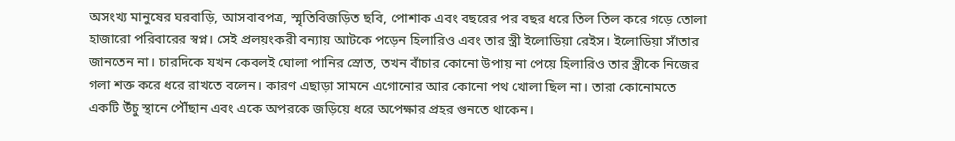অসংখ্য মানুষের ঘরবাড়ি, আসবাবপত্র, স্মৃতিবিজড়িত ছবি, পোশাক এবং বছরের পর বছর ধরে তিল তিল করে গড়ে তোলা হাজারো পরিবারের স্বপ্ন। সেই প্রলয়ংকরী বন্যায় আটকে পড়েন হিলারিও এবং তার স্ত্রী ইলোডিয়া রেইস। ইলোডিয়া সাঁতার জানতেন না। চারদিকে যখন কেবলই ঘোলা পানির স্রোত, তখন বাঁচার কোনো উপায় না পেয়ে হিলারিও তার স্ত্রীকে নিজের গলা শক্ত করে ধরে রাখতে বলেন। কারণ এছাড়া সামনে এগোনোর আর কোনো পথ খোলা ছিল না। তারা কোনোমতে একটি উঁচু স্থানে পৌঁছান এবং একে অপরকে জড়িয়ে ধরে অপেক্ষার প্রহর গুনতে থাকেন।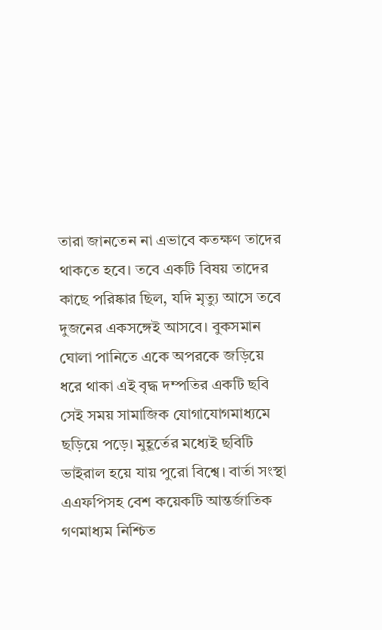তারা জানতেন না এভাবে কতক্ষণ তাদের থাকতে হবে। তবে একটি বিষয় তাদের কাছে পরিষ্কার ছিল, যদি মৃত্যু আসে তবে দুজনের একসঙ্গেই আসবে। বুকসমান ঘোলা পানিতে একে অপরকে জড়িয়ে ধরে থাকা এই বৃদ্ধ দম্পতির একটি ছবি সেই সময় সামাজিক যোগাযোগমাধ্যমে ছড়িয়ে পড়ে। মুহূর্তের মধ্যেই ছবিটি ভাইরাল হয়ে যায় পুরো বিশ্বে। বার্তা সংস্থা এএফপিসহ বেশ কয়েকটি আন্তর্জাতিক গণমাধ্যম নিশ্চিত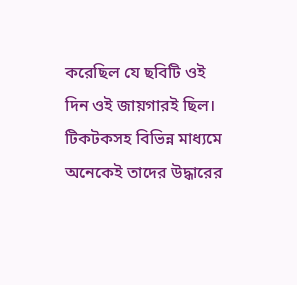করেছিল যে ছবিটি ওই দিন ওই জায়গারই ছিল। টিকটকসহ বিভিন্ন মাধ্যমে অনেকেই তাদের উদ্ধারের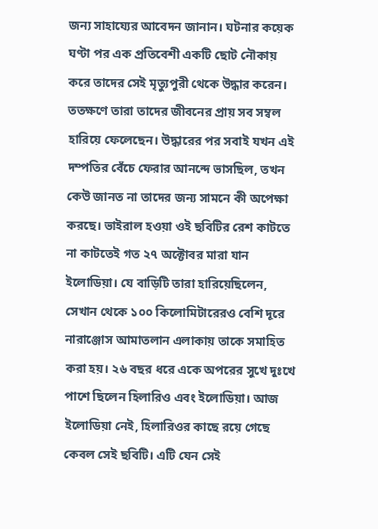জন্য সাহায্যের আবেদন জানান। ঘটনার কয়েক ঘণ্টা পর এক প্রতিবেশী একটি ছোট নৌকায় করে তাদের সেই মৃত্যুপুরী থেকে উদ্ধার করেন। ততক্ষণে তারা তাদের জীবনের প্রায় সব সম্বল হারিয়ে ফেলেছেন। উদ্ধারের পর সবাই যখন এই দম্পতির বেঁচে ফেরার আনন্দে ভাসছিল, তখন কেউ জানত না তাদের জন্য সামনে কী অপেক্ষা করছে। ভাইরাল হওয়া ওই ছবিটির রেশ কাটতে না কাটতেই গত ২৭ অক্টোবর মারা যান ইলোডিয়া। যে বাড়িটি তারা হারিয়েছিলেন, সেখান থেকে ১০০ কিলোমিটারেরও বেশি দূরে নারাঞ্জোস আমাতলান এলাকায় তাকে সমাহিত করা হয়। ২৬ বছর ধরে একে অপরের সুখে দুঃখে পাশে ছিলেন হিলারিও এবং ইলোডিয়া। আজ ইলোডিয়া নেই, হিলারিওর কাছে রয়ে গেছে কেবল সেই ছবিটি। এটি যেন সেই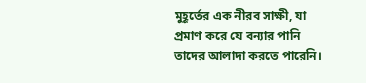মুহূর্তের এক নীরব সাক্ষী, যা প্রমাণ করে যে বন্যার পানি তাদের আলাদা করতে পারেনি।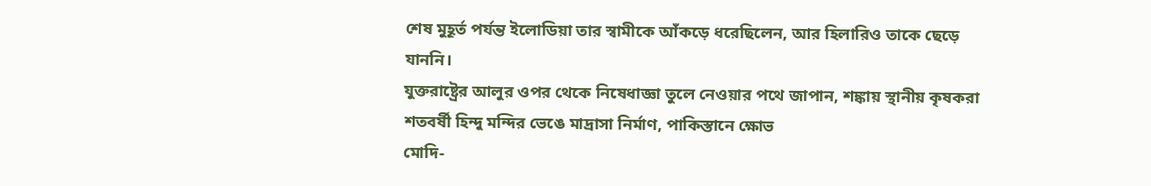শেষ মুহূর্ত পর্যন্ত ইলোডিয়া তার স্বামীকে আঁকড়ে ধরেছিলেন, আর হিলারিও তাকে ছেড়ে যাননি।
যুক্তরাষ্ট্রের আলুর ওপর থেকে নিষেধাজ্ঞা তুলে নেওয়ার পথে জাপান, শঙ্কায় স্থানীয় কৃষকরা
শতবর্ষী হিন্দু মন্দির ভেঙে মাদ্রাসা নির্মাণ, পাকিস্তানে ক্ষোভ
মোদি-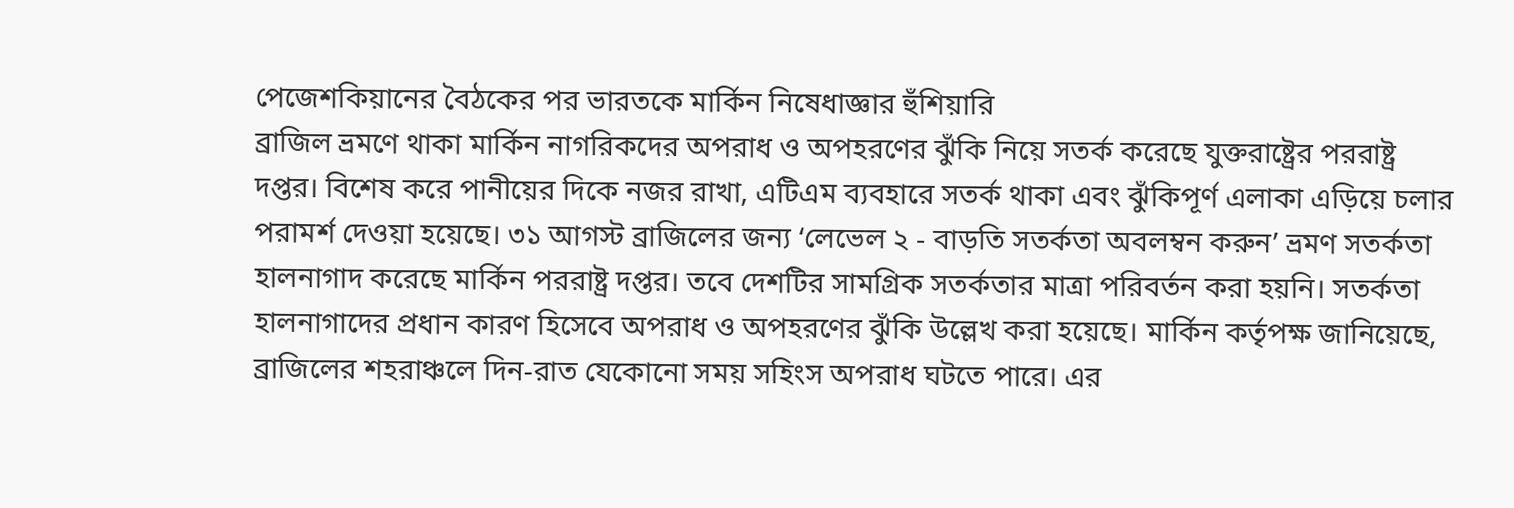পেজেশকিয়ানের বৈঠকের পর ভারতকে মার্কিন নিষেধাজ্ঞার হুঁশিয়ারি
ব্রাজিল ভ্রমণে থাকা মার্কিন নাগরিকদের অপরাধ ও অপহরণের ঝুঁকি নিয়ে সতর্ক করেছে যুক্তরাষ্ট্রের পররাষ্ট্র দপ্তর। বিশেষ করে পানীয়ের দিকে নজর রাখা, এটিএম ব্যবহারে সতর্ক থাকা এবং ঝুঁকিপূর্ণ এলাকা এড়িয়ে চলার পরামর্শ দেওয়া হয়েছে। ৩১ আগস্ট ব্রাজিলের জন্য ‘লেভেল ২ - বাড়তি সতর্কতা অবলম্বন করুন’ ভ্রমণ সতর্কতা হালনাগাদ করেছে মার্কিন পররাষ্ট্র দপ্তর। তবে দেশটির সামগ্রিক সতর্কতার মাত্রা পরিবর্তন করা হয়নি। সতর্কতা হালনাগাদের প্রধান কারণ হিসেবে অপরাধ ও অপহরণের ঝুঁকি উল্লেখ করা হয়েছে। মার্কিন কর্তৃপক্ষ জানিয়েছে, ব্রাজিলের শহরাঞ্চলে দিন-রাত যেকোনো সময় সহিংস অপরাধ ঘটতে পারে। এর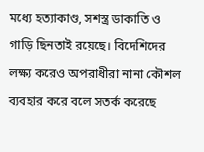মধ্যে হত্যাকাণ্ড, সশস্ত্র ডাকাতি ও গাড়ি ছিনতাই রয়েছে। বিদেশিদের লক্ষ্য করেও অপরাধীরা নানা কৌশল ব্যবহার করে বলে সতর্ক করেছে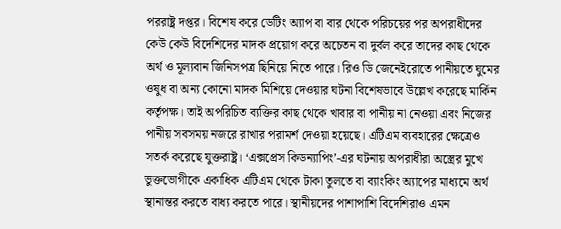পররাষ্ট্র দপ্তর। বিশেষ করে ডেটিং অ্যাপ বা বার থেকে পরিচয়ের পর অপরাধীদের কেউ কেউ বিদেশিদের মাদক প্রয়োগ করে অচেতন বা দুর্বল করে তাদের কাছ থেকে অর্থ ও মূল্যবান জিনিসপত্র ছিনিয়ে নিতে পারে। রিও ডি জেনেইরোতে পানীয়তে ঘুমের ওষুধ বা অন্য কোনো মাদক মিশিয়ে দেওয়ার ঘটনা বিশেষভাবে উল্লেখ করেছে মার্কিন কর্তৃপক্ষ। তাই অপরিচিত ব্যক্তির কাছ থেকে খাবার বা পানীয় না নেওয়া এবং নিজের পানীয় সবসময় নজরে রাখার পরামর্শ দেওয়া হয়েছে। এটিএম ব্যবহারের ক্ষেত্রেও সতর্ক করেছে যুক্তরাষ্ট্র। ‘এক্সপ্রেস কিডন্যাপিং’-এর ঘটনায় অপরাধীরা অস্ত্রের মুখে ভুক্তভোগীকে একাধিক এটিএম থেকে টাকা তুলতে বা ব্যাংকিং অ্যাপের মাধ্যমে অর্থ স্থানান্তর করতে বাধ্য করতে পারে। স্থানীয়দের পাশাপাশি বিদেশিরাও এমন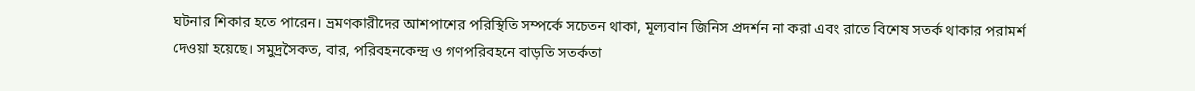ঘটনার শিকার হতে পারেন। ভ্রমণকারীদের আশপাশের পরিস্থিতি সম্পর্কে সচেতন থাকা, মূল্যবান জিনিস প্রদর্শন না করা এবং রাতে বিশেষ সতর্ক থাকার পরামর্শ দেওয়া হয়েছে। সমুদ্রসৈকত, বার, পরিবহনকেন্দ্র ও গণপরিবহনে বাড়তি সতর্কতা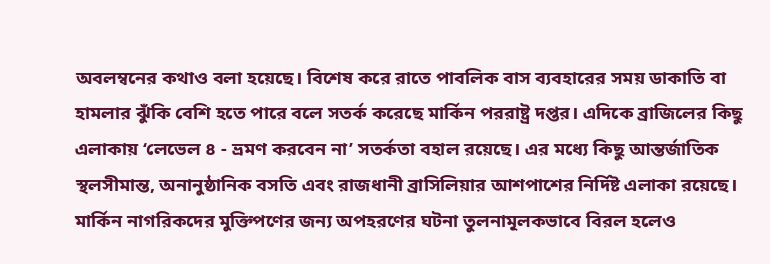অবলম্বনের কথাও বলা হয়েছে। বিশেষ করে রাতে পাবলিক বাস ব্যবহারের সময় ডাকাতি বা হামলার ঝুঁকি বেশি হতে পারে বলে সতর্ক করেছে মার্কিন পররাষ্ট্র দপ্তর। এদিকে ব্রাজিলের কিছু এলাকায় ‘লেভেল ৪ - ভ্রমণ করবেন না’ সতর্কতা বহাল রয়েছে। এর মধ্যে কিছু আন্তর্জাতিক স্থলসীমান্ত, অনানুষ্ঠানিক বসতি এবং রাজধানী ব্রাসিলিয়ার আশপাশের নির্দিষ্ট এলাকা রয়েছে। মার্কিন নাগরিকদের মুক্তিপণের জন্য অপহরণের ঘটনা তুলনামূলকভাবে বিরল হলেও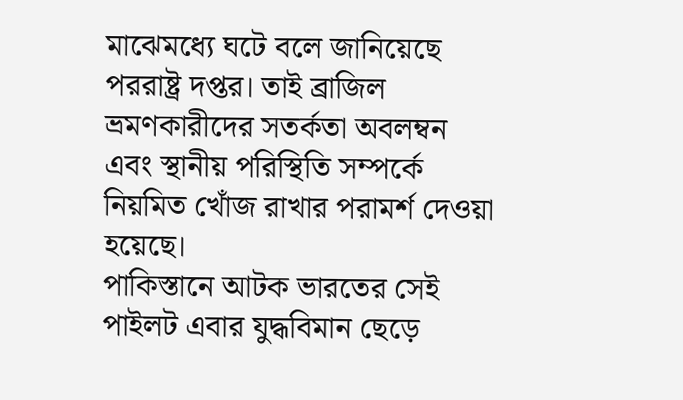মাঝেমধ্যে ঘটে বলে জানিয়েছে পররাষ্ট্র দপ্তর। তাই ব্রাজিল ভ্রমণকারীদের সতর্কতা অবলম্বন এবং স্থানীয় পরিস্থিতি সম্পর্কে নিয়মিত খোঁজ রাখার পরামর্শ দেওয়া হয়েছে।
পাকিস্তানে আটক ভারতের সেই পাইলট এবার যুদ্ধবিমান ছেড়ে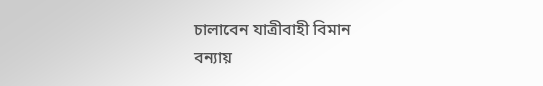চালাবেন যাত্রীবাহী বিমান
বন্যায়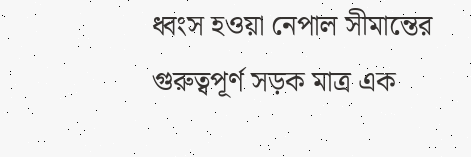ধ্বংস হওয়া নেপাল সীমান্তের গুরুত্বপূর্ণ সড়ক মাত্র এক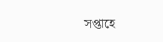সপ্তাহে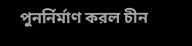পুনর্নির্মাণ করল চীন